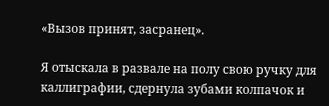«Вызов принят, засранец».

Я отыскала в развале на полу свою ручку для каллиграфии, сдернула зубами колпачок и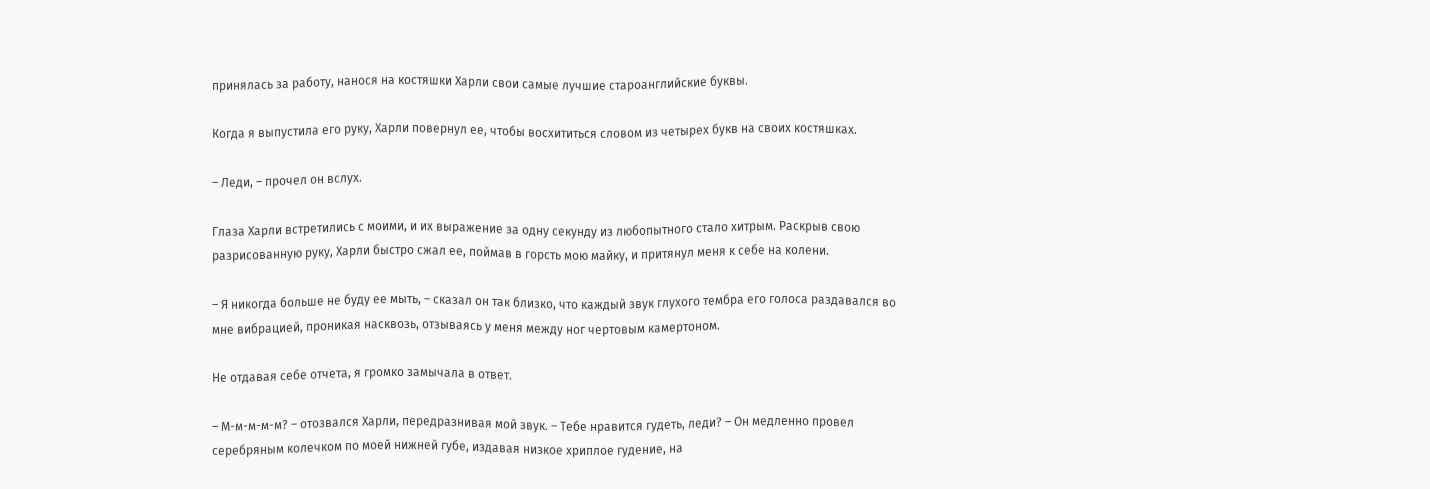принялась за работу, нанося на костяшки Харли свои самые лучшие староанглийские буквы.

Когда я выпустила его руку, Харли повернул ее, чтобы восхититься словом из четырех букв на своих костяшках.

– Леди, – прочел он вслух.

Глаза Харли встретились с моими, и их выражение за одну секунду из любопытного стало хитрым. Раскрыв свою разрисованную руку, Харли быстро сжал ее, поймав в горсть мою майку, и притянул меня к себе на колени.

– Я никогда больше не буду ее мыть, – сказал он так близко, что каждый звук глухого тембра его голоса раздавался во мне вибрацией, проникая насквозь, отзываясь у меня между ног чертовым камертоном.

Не отдавая себе отчета, я громко замычала в ответ.

– М-м-м-м-м? – отозвался Харли, передразнивая мой звук. – Тебе нравится гудеть, леди? – Он медленно провел серебряным колечком по моей нижней губе, издавая низкое хриплое гудение, на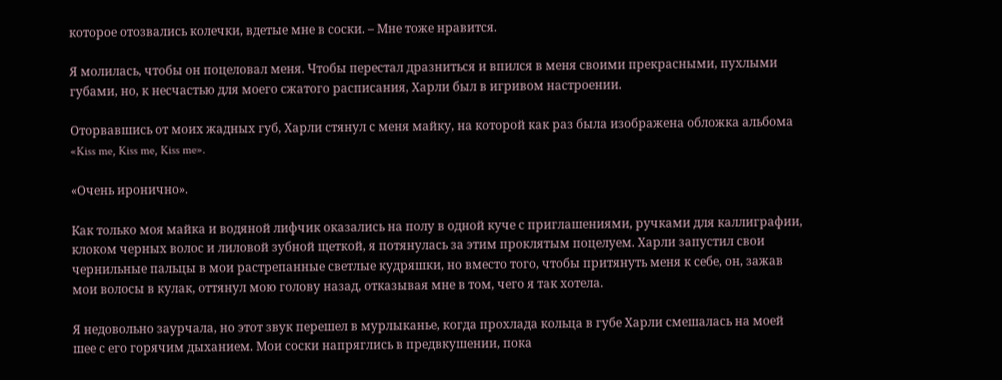которое отозвались колечки, вдетые мне в соски. – Мне тоже нравится.

Я молилась, чтобы он поцеловал меня. Чтобы перестал дразниться и впился в меня своими прекрасными, пухлыми губами, но, к несчастью для моего сжатого расписания, Харли был в игривом настроении.

Оторвавшись от моих жадных губ, Харли стянул с меня майку, на которой как раз была изображена обложка альбома «Kiss me, Kiss me, Kiss me».

«Очень иронично».

Как только моя майка и водяной лифчик оказались на полу в одной куче с приглашениями, ручками для каллиграфии, клоком черных волос и лиловой зубной щеткой, я потянулась за этим проклятым поцелуем. Харли запустил свои чернильные пальцы в мои растрепанные светлые кудряшки, но вместо того, чтобы притянуть меня к себе, он, зажав мои волосы в кулак, оттянул мою голову назад, отказывая мне в том, чего я так хотела.

Я недовольно заурчала, но этот звук перешел в мурлыканье, когда прохлада кольца в губе Харли смешалась на моей шее с его горячим дыханием. Мои соски напряглись в предвкушении, пока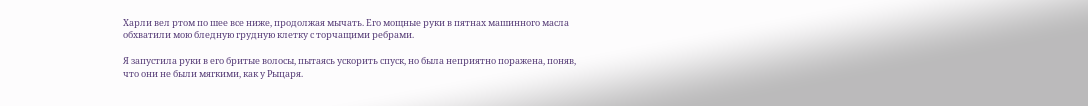Харли вел ртом по шее все ниже, продолжая мычать. Его мощные руки в пятнах машинного масла обхватили мою бледную грудную клетку с торчащими ребрами.

Я запустила руки в его бритые волосы, пытаясь ускорить спуск, но была неприятно поражена, поняв, что они не были мягкими, как у Рыцаря.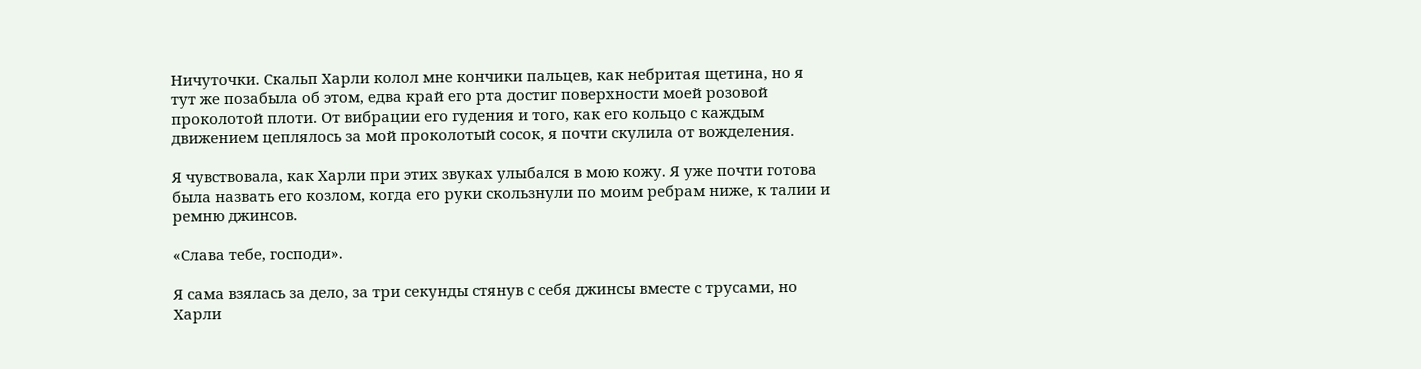Ничуточки. Скальп Харли колол мне кончики пальцев, как небритая щетина, но я тут же позабыла об этом, едва край его рта достиг поверхности моей розовой проколотой плоти. От вибрации его гудения и того, как его кольцо с каждым движением цеплялось за мой проколотый сосок, я почти скулила от вожделения.

Я чувствовала, как Харли при этих звуках улыбался в мою кожу. Я уже почти готова была назвать его козлом, когда его руки скользнули по моим ребрам ниже, к талии и ремню джинсов.

«Слава тебе, господи».

Я сама взялась за дело, за три секунды стянув с себя джинсы вместе с трусами, но Харли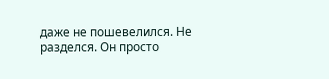даже не пошевелился. Не разделся. Он просто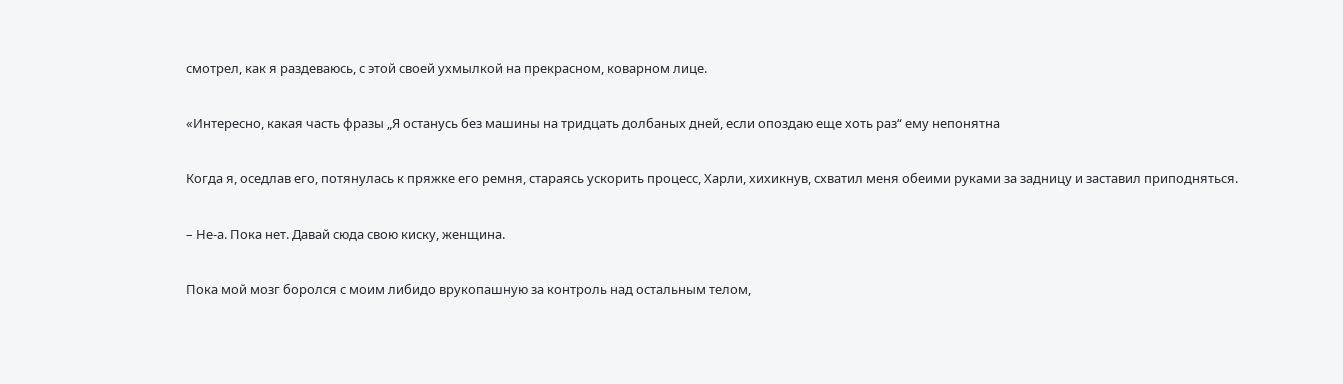смотрел, как я раздеваюсь, с этой своей ухмылкой на прекрасном, коварном лице.

«Интересно, какая часть фразы „Я останусь без машины на тридцать долбаных дней, если опоздаю еще хоть раз“ ему непонятна

Когда я, оседлав его, потянулась к пряжке его ремня, стараясь ускорить процесс, Харли, хихикнув, схватил меня обеими руками за задницу и заставил приподняться.

– Не-а. Пока нет. Давай сюда свою киску, женщина.

Пока мой мозг боролся с моим либидо врукопашную за контроль над остальным телом,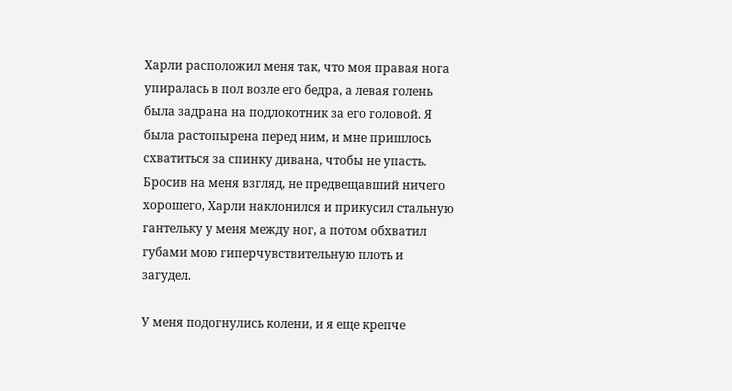Харли расположил меня так, что моя правая нога упиралась в пол возле его бедра, а левая голень была задрана на подлокотник за его головой. Я была растопырена перед ним, и мне пришлось схватиться за спинку дивана, чтобы не упасть. Бросив на меня взгляд, не предвещавший ничего хорошего, Харли наклонился и прикусил стальную гантельку у меня между ног, а потом обхватил губами мою гиперчувствительную плоть и загудел.

У меня подогнулись колени, и я еще крепче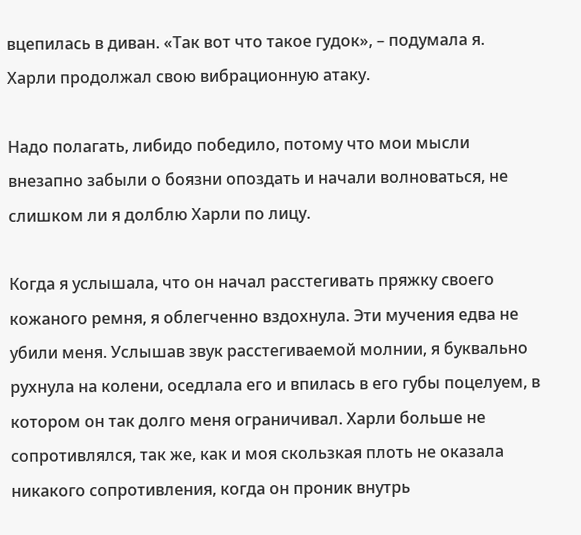вцепилась в диван. «Так вот что такое гудок», – подумала я. Харли продолжал свою вибрационную атаку.

Надо полагать, либидо победило, потому что мои мысли внезапно забыли о боязни опоздать и начали волноваться, не слишком ли я долблю Харли по лицу.

Когда я услышала, что он начал расстегивать пряжку своего кожаного ремня, я облегченно вздохнула. Эти мучения едва не убили меня. Услышав звук расстегиваемой молнии, я буквально рухнула на колени, оседлала его и впилась в его губы поцелуем, в котором он так долго меня ограничивал. Харли больше не сопротивлялся, так же, как и моя скользкая плоть не оказала никакого сопротивления, когда он проник внутрь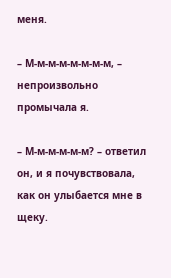меня.

– М-м-м-м-м-м-м-м, – непроизвольно промычала я.

– М-м-м-м-м-м? – ответил он, и я почувствовала, как он улыбается мне в щеку.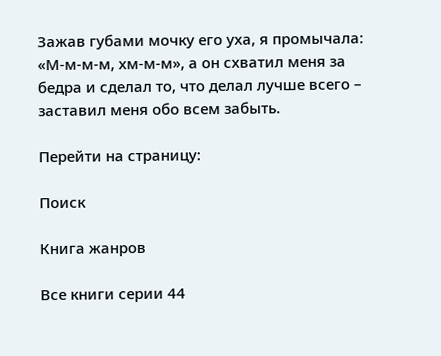Зажав губами мочку его уха, я промычала: «М-м-м-м, хм-м-м», а он схватил меня за бедра и сделал то, что делал лучше всего – заставил меня обо всем забыть.

Перейти на страницу:

Поиск

Книга жанров

Все книги серии 44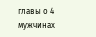главы о 4 мужчинах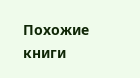Похожие книги